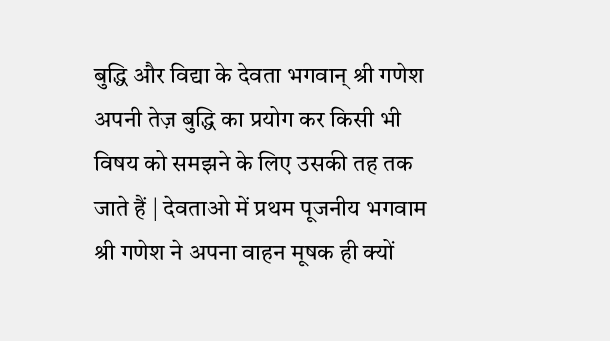बुद्धि और विद्या के देवता भगवान् श्री गणेश अपनी तेज़ बुद्धि का प्रयोग कर किसी भी विषय को समझने के लिए उसकी तह तक जाते हैं | देवताओ में प्रथम पूजनीय भगवाम श्री गणेश ने अपना वाहन मूषक ही क्यों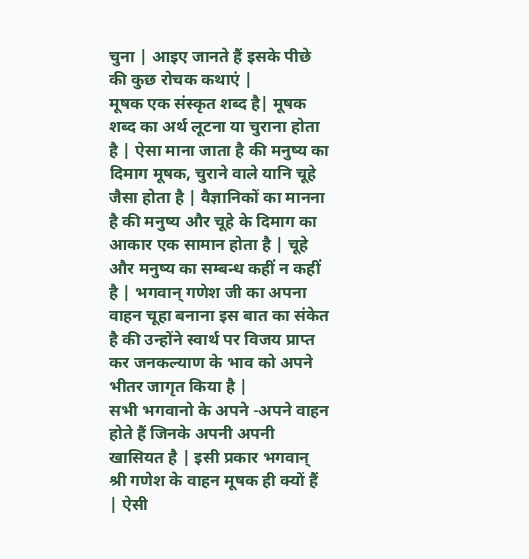चुना | आइए जानते हैं इसके पीछे की कुछ रोचक कथाएं |
मूषक एक संस्कृत शब्द है| मूषक शब्द का अर्थ लूटना या चुराना होता है | ऐसा माना जाता है की मनुष्य का दिमाग मूषक, चुराने वाले यानि चूहे जैसा होता है | वैज्ञानिकों का मानना है की मनुष्य और चूहे के दिमाग का आकार एक सामान होता है | चूहे और मनुष्य का सम्बन्ध कहीं न कहीं है | भगवान् गणेश जी का अपना वाहन चूहा बनाना इस बात का संकेत है की उन्होंने स्वार्थ पर विजय प्राप्त कर जनकल्याण के भाव को अपने भीतर जागृत किया है |
सभी भगवानो के अपने -अपने वाहन होते हैं जिनके अपनी अपनी खासियत है | इसी प्रकार भगवान् श्री गणेश के वाहन मूषक ही क्यों हैं | ऐसी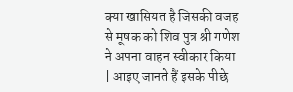क्या खासियत है जिसकी वजह से मूषक को शिव पुत्र श्री गणेश ने अपना वाहन स्वीकार किया | आइए जानते हैं इसके पीछे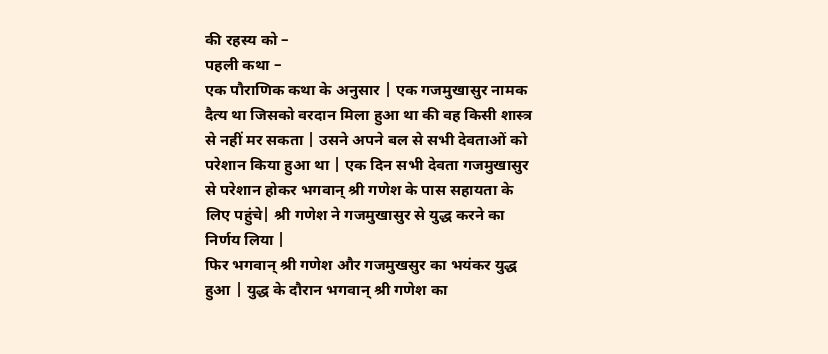की रहस्य को –
पहली कथा –
एक पौराणिक कथा के अनुसार | एक गजमुखासुर नामक दैत्य था जिसको वरदान मिला हुआ था की वह किसी शास्त्र से नहीं मर सकता | उसने अपने बल से सभी देवताओं को परेशान किया हुआ था | एक दिन सभी देवता गजमुखासुर से परेशान होकर भगवान् श्री गणेश के पास सहायता के लिए पहुंचे| श्री गणेश ने गजमुखासुर से युद्ध करने का निर्णय लिया |
फिर भगवान् श्री गणेश और गजमुखसुर का भयंकर युद्ध हुआ | युद्ध के दौरान भगवान् श्री गणेश का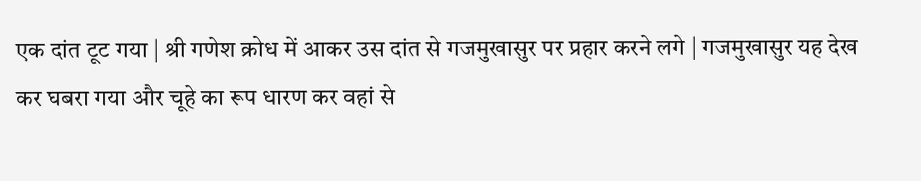एक दांत टूट गया | श्री गणेश क्रोध में आकर उस दांत से गजमुखासुर पर प्रहार करने लगे | गजमुखासुर यह देख कर घबरा गया और चूहे का रूप धारण कर वहां से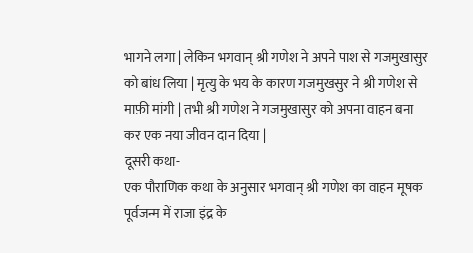भागने लगा | लेकिन भगवान् श्री गणेश ने अपने पाश से गजमुखासुर को बांध लिया | मृत्यु के भय के कारण गजमुखसुर ने श्री गणेश से माफ़ी मांगी | तभी श्री गणेश ने गजमुखासुर को अपना वाहन बना कर एक नया जीवन दान दिया |
दूसरी कथा-
एक पौराणिक कथा के अनुसार भगवान् श्री गणेश का वाहन मूषक पूर्वजन्म में राजा इंद्र के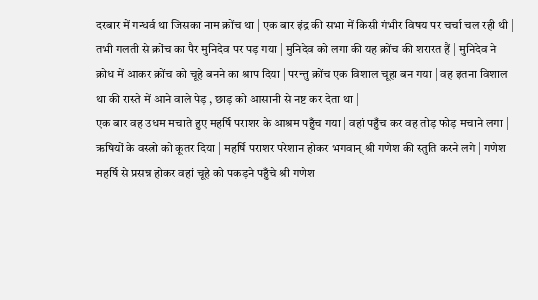दरबार में गन्धर्व था जिसका नाम क्रोंच था | एक बार इंद्र की सभा में किसी गंभीर विषय पर चर्चा चल रही थी | तभी गलती से क्रोंच का पैर मुनिदेव पर पड़ गया | मुनिदेव को लगा की यह क्रोंच की शरारत हैं | मुनिदेव ने क्रोध में आकर क्रोंच को चूहे बनने का श्राप दिया | परन्तु क्रोंच एक विशाल चूहा बन गया | वह इतना विशाल था की रास्ते में आने वाले पेड़ , छाड़ को आसानी से नष्ट कर देता था |
एक बार वह उधम मचाते हुए महर्षि पराशर के आश्रम पहुँच गया | वहां पहुँच कर वह तोड़ फोड़ मचाने लगा | ऋषियों के वस्त्रो को कूतर दिया | महर्षि पराशर परेशान होकर भगवान् श्री गणेश की स्तुति करने लगे | गणेश महर्षि से प्रसन्न होकर वहां चूहे को पकड़ने पहुँचे श्री गणेश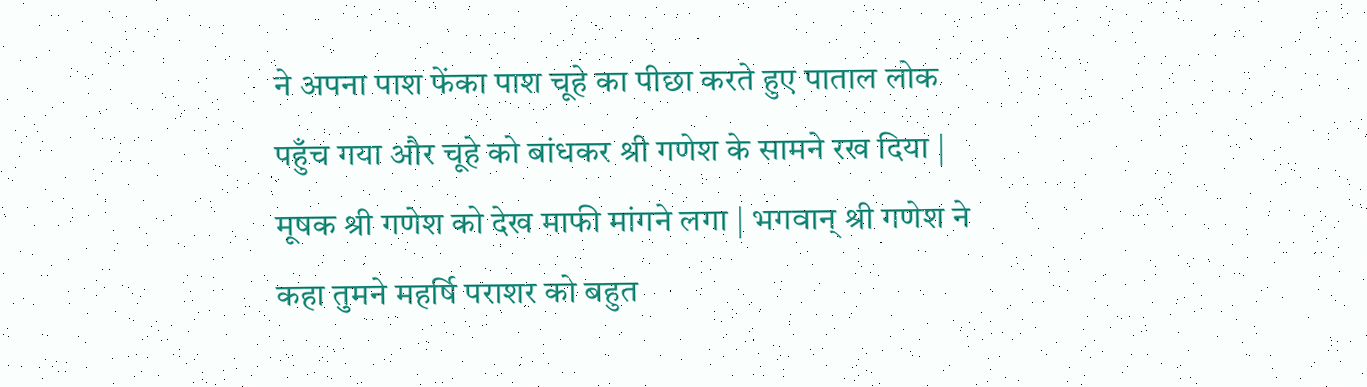ने अपना पाश फेंका पाश चूहे का पीछा करते हुए पाताल लोक पहुँच गया और चूहे को बांधकर श्री गणेश के सामने रख दिया |
मूषक श्री गणेश को देख माफी मांगने लगा | भगवान् श्री गणेश ने कहा तुमने महर्षि पराशर को बहुत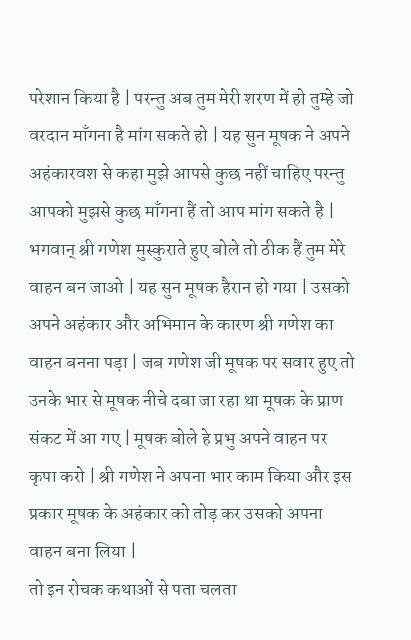परेशान किया है | परन्तु अब तुम मेरी शरण में हो तुम्हे जो वरदान माँगना है मांग सकते हो | यह सुन मूषक ने अपने अहंकारवश से कहा मुझे आपसे कुछ नहीं चाहिए परन्तु आपको मुझसे कुछ माँगना हैं तो आप मांग सकते है |
भगवान् श्री गणेश मुस्कुराते हुए बोले तो ठीक हैं तुम मेरे वाहन बन जाओ | यह सुन मूषक हैरान हो गया | उसको अपने अहंकार और अभिमान के कारण श्री गणेश का वाहन बनना पड़ा | जब गणेश जी मूषक पर सवार हुए तो उनके भार से मूषक नीचे दबा जा रहा था मूषक के प्राण संकट में आ गए | मूषक बोले हे प्रभु अपने वाहन पर कृपा करो | श्री गणेश ने अपना भार काम किया और इस प्रकार मूषक के अहंकार को तोड़ कर उसको अपना वाहन बना लिया |
तो इन रोचक कथाओं से पता चलता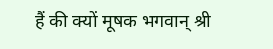हैं की क्यों मूषक भगवान् श्री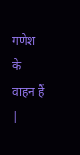गणेश के वाहन हैं |